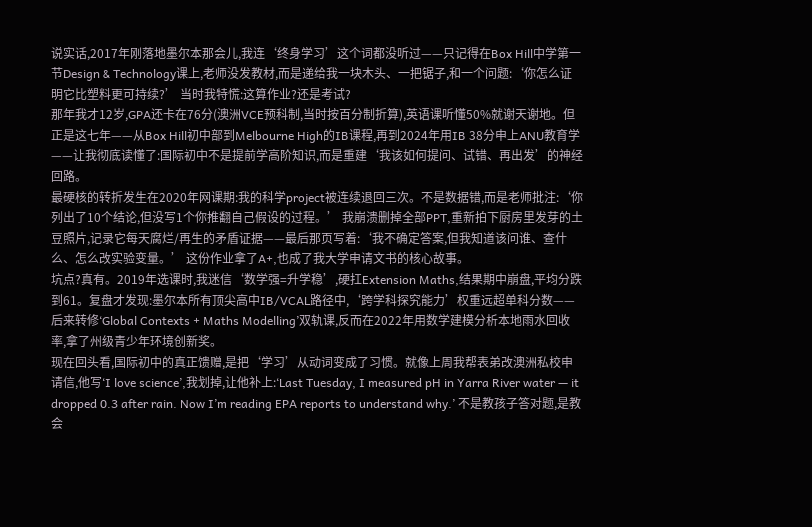说实话,2017年刚落地墨尔本那会儿,我连‘终身学习’这个词都没听过——只记得在Box Hill中学第一节Design & Technology课上,老师没发教材,而是递给我一块木头、一把锯子,和一个问题:‘你怎么证明它比塑料更可持续?’ 当时我特慌:这算作业?还是考试?
那年我才12岁,GPA还卡在76分(澳洲VCE预科制,当时按百分制折算),英语课听懂50%就谢天谢地。但正是这七年——从Box Hill初中部到Melbourne High的IB课程,再到2024年用IB 38分申上ANU教育学——让我彻底读懂了:国际初中不是提前学高阶知识,而是重建‘我该如何提问、试错、再出发’的神经回路。
最硬核的转折发生在2020年网课期:我的科学project被连续退回三次。不是数据错,而是老师批注:‘你列出了10个结论,但没写1个你推翻自己假设的过程。’ 我崩溃删掉全部PPT,重新拍下厨房里发芽的土豆照片,记录它每天腐烂/再生的矛盾证据——最后那页写着:‘我不确定答案,但我知道该问谁、查什么、怎么改实验变量。’ 这份作业拿了A+,也成了我大学申请文书的核心故事。
坑点?真有。2019年选课时,我迷信‘数学强=升学稳’,硬扛Extension Maths,结果期中崩盘,平均分跌到61。复盘才发现:墨尔本所有顶尖高中IB/VCAL路径中,‘跨学科探究能力’权重远超单科分数——后来转修‘Global Contexts + Maths Modelling’双轨课,反而在2022年用数学建模分析本地雨水回收率,拿了州级青少年环境创新奖。
现在回头看,国际初中的真正馈赠,是把‘学习’从动词变成了习惯。就像上周我帮表弟改澳洲私校申请信,他写‘I love science’,我划掉,让他补上:‘Last Tuesday, I measured pH in Yarra River water — it dropped 0.3 after rain. Now I’m reading EPA reports to understand why.’ 不是教孩子答对题,是教会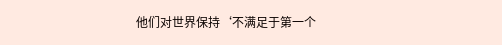他们对世界保持‘不满足于第一个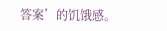答案’的饥饿感。